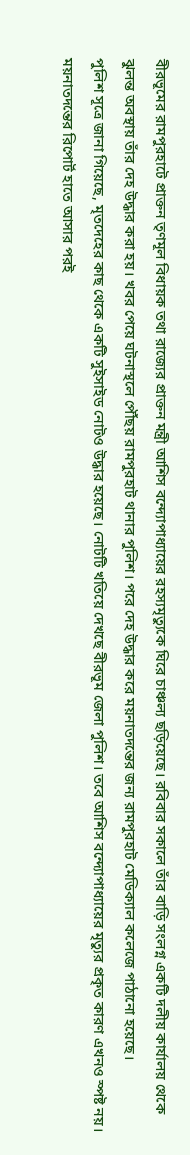বীরভূমের রামপুরহাটে প্রাক্তন তৃণমূল বিধায়ক তথা রাজ্যের প্রাক্তন মন্ত্রী আশিস বন্দ্যোপাধ্যায়ের রহস্যমৃত্যুকে ঘিরে চাঞ্চল্য ছড়িয়েছে। রবিবার সকালে তাঁর বাড়ি সংলগ্ন একটি দলীয় কার্যালয় থেকে ঝুলন্ত অবস্থায় তাঁর দেহ উদ্ধার করা হয়। খবর পেয়ে ঘটনাস্থলে পৌঁছয় রামপুরহাট থানার পুলিশ। পরে দেহ উদ্ধার করে ময়নাতদন্তের জন্য রামপুরহাট মেডিক্যাল কলেজে পাঠানো হয়েছে।
পুলিশ সূত্রে জানা গিয়েছে, মৃতদেহের কাছ থেকে একটি সুইসাইড নোটও উদ্ধার হয়েছে। নোটটি খতিয়ে দেখছে বীরভূম জেলা পুলিশ। তবে আশিস বন্দ্যোপাধ্যায়ের মৃত্যুর প্রকৃত কারণ এখনও স্পষ্ট নয়। ময়নাতদন্তের রিপোর্ট হাতে আসার পরই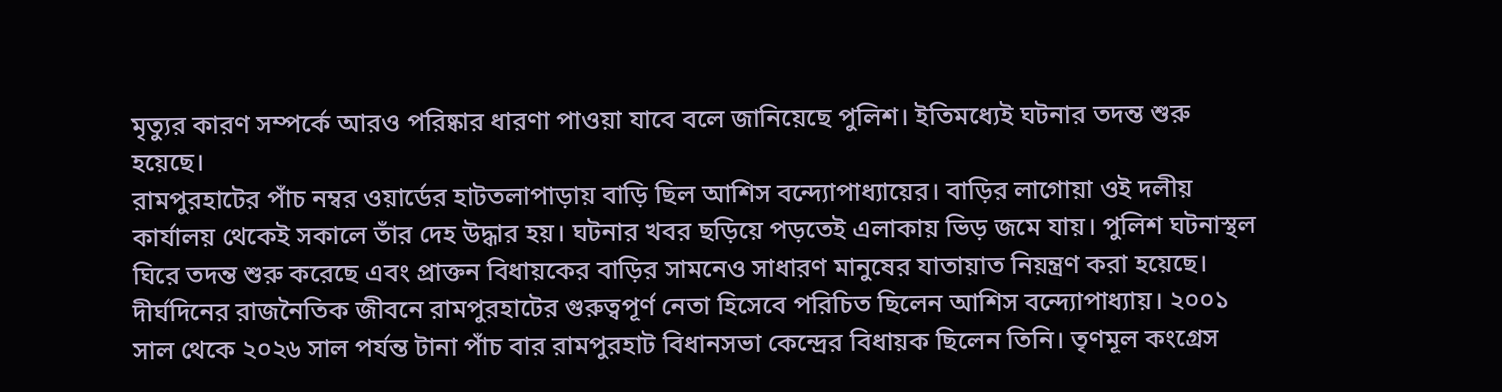মৃত্যুর কারণ সম্পর্কে আরও পরিষ্কার ধারণা পাওয়া যাবে বলে জানিয়েছে পুলিশ। ইতিমধ্যেই ঘটনার তদন্ত শুরু হয়েছে।
রামপুরহাটের পাঁচ নম্বর ওয়ার্ডের হাটতলাপাড়ায় বাড়ি ছিল আশিস বন্দ্যোপাধ্যায়ের। বাড়ির লাগোয়া ওই দলীয় কার্যালয় থেকেই সকালে তাঁর দেহ উদ্ধার হয়। ঘটনার খবর ছড়িয়ে পড়তেই এলাকায় ভিড় জমে যায়। পুলিশ ঘটনাস্থল ঘিরে তদন্ত শুরু করেছে এবং প্রাক্তন বিধায়কের বাড়ির সামনেও সাধারণ মানুষের যাতায়াত নিয়ন্ত্রণ করা হয়েছে।
দীর্ঘদিনের রাজনৈতিক জীবনে রামপুরহাটের গুরুত্বপূর্ণ নেতা হিসেবে পরিচিত ছিলেন আশিস বন্দ্যোপাধ্যায়। ২০০১ সাল থেকে ২০২৬ সাল পর্যন্ত টানা পাঁচ বার রামপুরহাট বিধানসভা কেন্দ্রের বিধায়ক ছিলেন তিনি। তৃণমূল কংগ্রেস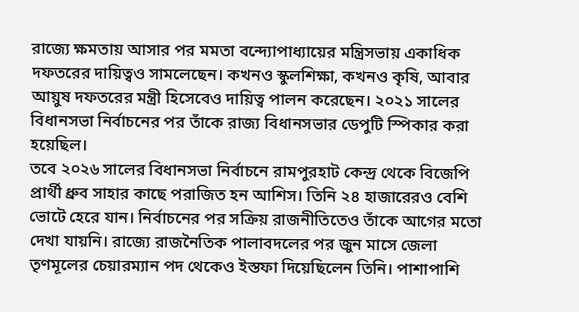রাজ্যে ক্ষমতায় আসার পর মমতা বন্দ্যোপাধ্যায়ের মন্ত্রিসভায় একাধিক দফতরের দায়িত্বও সামলেছেন। কখনও স্কুলশিক্ষা, কখনও কৃষি, আবার আয়ুষ দফতরের মন্ত্রী হিসেবেও দায়িত্ব পালন করেছেন। ২০২১ সালের বিধানসভা নির্বাচনের পর তাঁকে রাজ্য বিধানসভার ডেপুটি স্পিকার করা হয়েছিল।
তবে ২০২৬ সালের বিধানসভা নির্বাচনে রামপুরহাট কেন্দ্র থেকে বিজেপি প্রার্থী ধ্রুব সাহার কাছে পরাজিত হন আশিস। তিনি ২৪ হাজারেরও বেশি ভোটে হেরে যান। নির্বাচনের পর সক্রিয় রাজনীতিতেও তাঁকে আগের মতো দেখা যায়নি। রাজ্যে রাজনৈতিক পালাবদলের পর জুন মাসে জেলা তৃণমূলের চেয়ারম্যান পদ থেকেও ইস্তফা দিয়েছিলেন তিনি। পাশাপাশি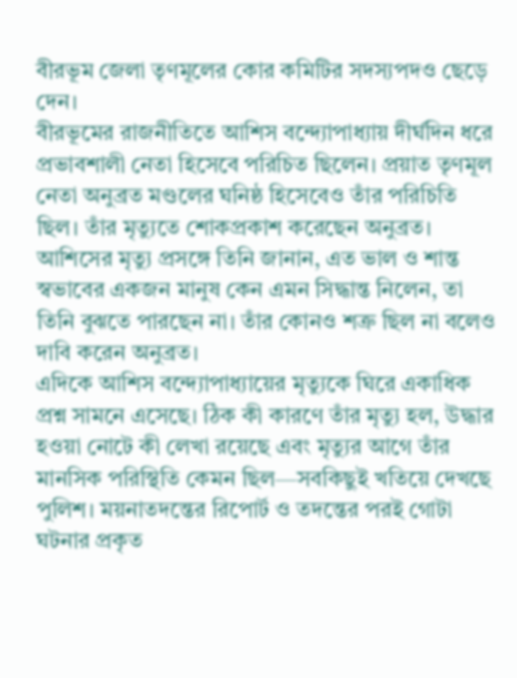বীরভূম জেলা তৃণমূলের কোর কমিটির সদস্যপদও ছেড়ে দেন।
বীরভূমের রাজনীতিতে আশিস বন্দ্যোপাধ্যায় দীর্ঘদিন ধরে প্রভাবশালী নেতা হিসেবে পরিচিত ছিলেন। প্রয়াত তৃণমূল নেতা অনুব্রত মণ্ডলের ঘনিষ্ঠ হিসেবেও তাঁর পরিচিতি ছিল। তাঁর মৃত্যুতে শোকপ্রকাশ করেছেন অনুব্রত। আশিসের মৃত্যু প্রসঙ্গে তিনি জানান, এত ভাল ও শান্ত স্বভাবের একজন মানুষ কেন এমন সিদ্ধান্ত নিলেন, তা তিনি বুঝতে পারছেন না। তাঁর কোনও শত্রু ছিল না বলেও দাবি করেন অনুব্রত।
এদিকে আশিস বন্দ্যোপাধ্যায়ের মৃত্যুকে ঘিরে একাধিক প্রশ্ন সামনে এসেছে। ঠিক কী কারণে তাঁর মৃত্যু হল, উদ্ধার হওয়া নোটে কী লেখা রয়েছে এবং মৃত্যুর আগে তাঁর মানসিক পরিস্থিতি কেমন ছিল—সবকিছুই খতিয়ে দেখছে পুলিশ। ময়নাতদন্তের রিপোর্ট ও তদন্তের পরই গোটা ঘটনার প্রকৃত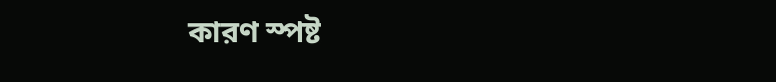কারণ স্পষ্ট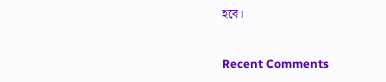হবে।


Recent Comments